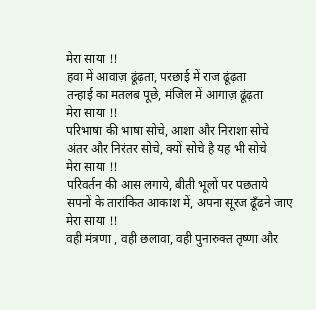मेरा साया !!
हवा में आवाज़ ढूंढ़ता, परछाई में राज ढूंढ़ता
तन्हाई का मतलब पूछे, मंजिल में आगाज़ ढूंढ़ता
मेरा साया !!
परिभाषा की भाषा सोचे, आशा और निराशा सोचे
अंतर और निरंतर सोचे, क्यों सोचे है यह भी सोचे
मेरा साया !!
परिवर्तन की आस लगाये, बीती भूलों पर पछताये
सपनों के तारांकित आकाश में, अपना सूरज ढूँढने जाए
मेरा साया !!
वही मंत्रणा , वही छलावा, वही पुनारुक्त तृष्णा और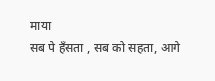माया
सब पे हँसता , सब को सहता, आगे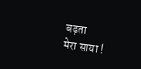बढ़ता
मेरा साया !